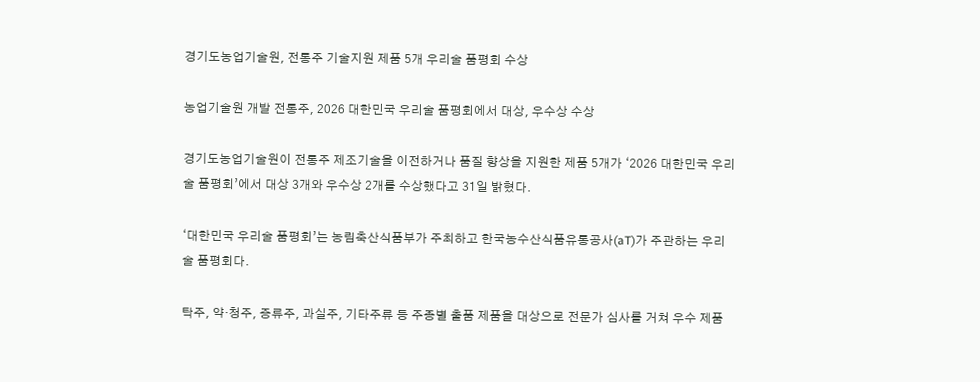경기도농업기술원, 전통주 기술지원 제품 5개 우리술 품평회 수상

농업기술원 개발 전통주, 2026 대한민국 우리술 품평회에서 대상, 우수상 수상

경기도농업기술원이 전통주 제조기술을 이전하거나 품질 향상을 지원한 제품 5개가 ‘2026 대한민국 우리술 품평회’에서 대상 3개와 우수상 2개를 수상했다고 31일 밝혔다.

‘대한민국 우리술 품평회’는 농림축산식품부가 주최하고 한국농수산식품유통공사(aT)가 주관하는 우리술 품평회다.

탁주, 약·청주, 증류주, 과실주, 기타주류 등 주종별 출품 제품을 대상으로 전문가 심사를 거쳐 우수 제품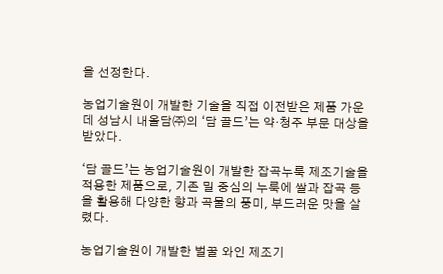을 선정한다.

농업기술원이 개발한 기술을 직접 이전받은 제품 가운데 성남시 내올담㈜의 ‘담 골드’는 약·청주 부문 대상을 받았다.

‘담 골드’는 농업기술원이 개발한 잡곡누룩 제조기술을 적용한 제품으로, 기존 밀 중심의 누룩에 쌀과 잡곡 등을 활용해 다양한 향과 곡물의 풍미, 부드러운 맛을 살렸다.

농업기술원이 개발한 벌꿀 와인 제조기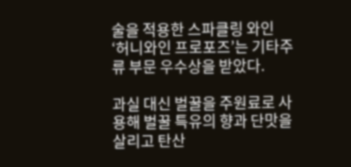술을 적용한 스파클링 와인 ‘허니와인 프로포즈’는 기타주류 부문 우수상을 받았다.

과실 대신 벌꿀을 주원료로 사용해 벌꿀 특유의 향과 단맛을 살리고 탄산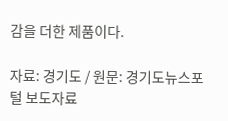감을 더한 제품이다.

자료: 경기도 / 원문: 경기도뉴스포털 보도자료